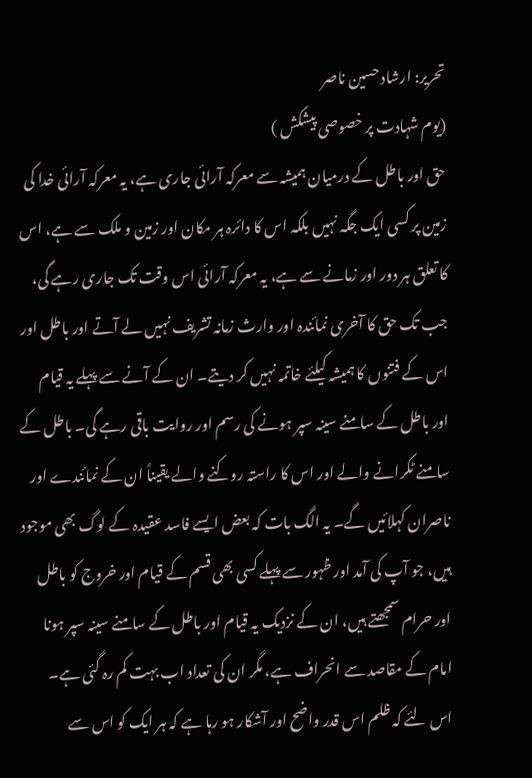تحریر: ارشاد حسین ناصر
(یوم شہادت پر خصوصی پیشکش )
حق اور باطل کے درمیان ہمیشہ سے معرکہ آرائی جاری ہے، یہ معرکہ آرائی خدا کی زمین پر کسی ایک جگہ نہیں بلکہ اس کا دائرہ ہر مکان اور زمین و ملک سے ہے، اس کا تعلق ہر دور اور زمانے سے ہے، یہ معرکہ آرائی اس وقت تک جاری رہے گی، جب تک حق کا آخری نمائندہ اور وارث زمانہ تشریف نہیں لے آتے اور باطل اور اس کے فتنوں کا ہمیشہ کیلئے خاتمہ نہیں کر دیتے۔ ان کے آنے سے پہلے یہ قیام اور باطل کے سامنے سینہ سپر ہونے کی رسم اور روایت باقی رہے گی۔ باطل کے سامنے ٹکرانے والے اور اس کا راستہ روکنے والے یقیناً ان کے نمائندے اور ناصران کہلائیں گے۔ یہ الگ بات کہ بعض ایسے فاسد عقیدہ کے لوگ بھی موجود ہیں، جو آپ کی آمد اور ظہور سے پہلے کسی بھی قسم کے قیام اور خروج کو باطل اور حرام سمجھتے ہیں، ان کے نزدیک یہ قیام اور باطل کے سامنے سینہ سپر ہونا امام کے مقاصد سے انحراف ہے، مگر ان کی تعداد اب بہت کم رہ گئی ہے۔ اس لئے کہ ظلم اس قدر واضح اور آشکار ہو رہا ہے کہ ہر ایک کو اس سے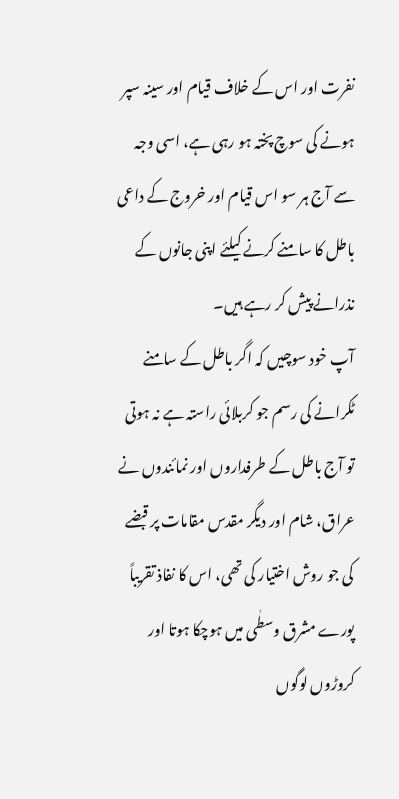نفرت اور اس کے خلاف قیام اور سینہ سپر ہونے کی سوچ پختہ ہو رہی ہے، اسی وجہ سے آج ہر سو اس قیام اور خروج کے داعی باطل کا سامنے کرنے کیلئے اپنی جانوں کے نذرانے پیش کر رہے ہیں۔
آپ خود سوچیں کہ اگر باطل کے سامنے ٹکرانے کی رسم جو کربلائی راستہ ہے نہ ہوتی تو آج باطل کے طرفداروں اور نمائندوں نے عراق، شام اور دیگر مقدس مقامات پر قبضے کی جو روش اختیار کی تھی، اس کا نفاذ تقریباً پورے مشرق وسطٰی میں ہوچکا ہوتا اور کروڑوں لوگوں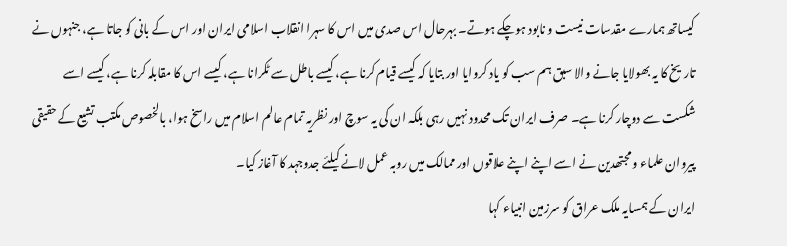کیساتھ ہمارے مقدسات نیست و نابود ہوچکے ہوتے۔ بہرحال اس صدی میں اس کا سہرا انقلاب اسلامی ایران اور اس کے بانی کو جاتا ہے، جنہوں نے تاریخ کا یہ بھولایا جانے والا سبق ہم سب کو یاد کروایا اور بتایا کہ کیسے قیام کرنا ہے، کیسے باطل سے ٹکرانا ہے، کیسے اس کا مقابلہ کرنا ہے، کیسے اسے شکست سے دوچار کرنا ہے۔ صرف ایران تک محدود نہیں رہی بلکہ ان کی یہ سوچ اور نظریہ تمام عالم اسلام میں راسخ ہوا، بالخصوص مکتب تشیع کے حقیقی پیروان علماء و مجتھدین نے اسے اپنے اپنے علاقوں اور ممالک میں روبہ عمل لانے کیلئے جدوجہد کا آغاز کیا۔
ایران کے ہمسایہ ملک عراق کو سرزمین انبیاء کہا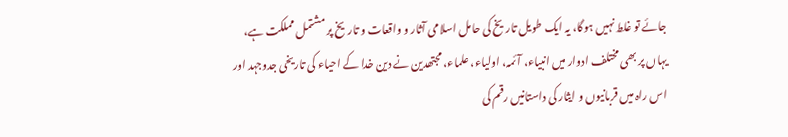جائے تو غلط نہیں ہوگا، یہ ایک طویل تاریخ کی حامل اسلامی آثار و واقعات و تاریخ پر مشتمل مملکت ہے، یہاں پر بھی مختلف ادوار میں انبیاء، آئمہ، اولیاء، علماء، مجتھدین نے دین خدا کے احیاء کی تاریخی جدوجہد اور اس راہ میں قربانیوں و ایثار کی داستانیں رقم کی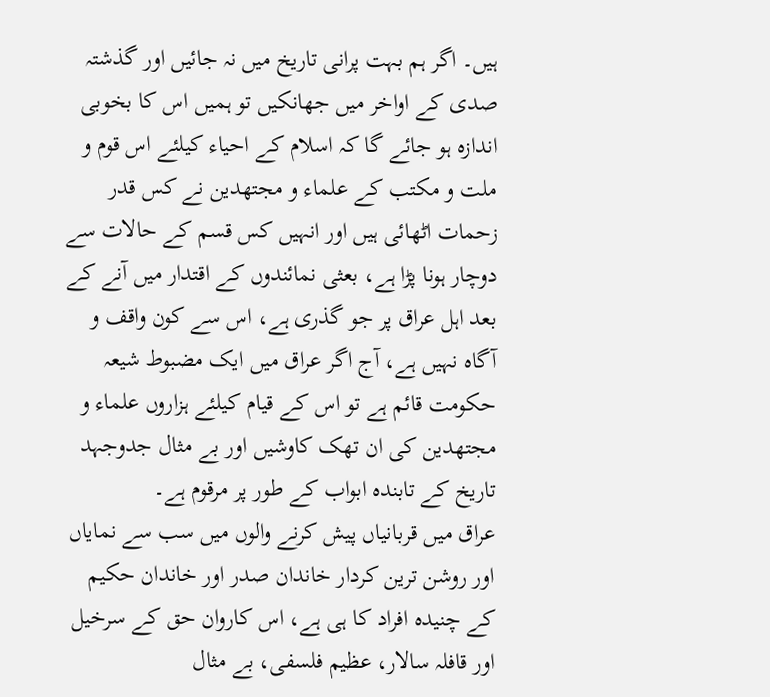ہیں۔ اگر ہم بہت پرانی تاریخ میں نہ جائیں اور گذشتہ صدی کے اواخر میں جھانکیں تو ہمیں اس کا بخوبی اندازہ ہو جائے گا کہ اسلام کے احیاء کیلئے اس قوم و ملت و مکتب کے علماء و مجتھدین نے کس قدر زحمات اٹھائی ہیں اور انہیں کس قسم کے حالات سے دوچار ہونا پڑا ہے، بعثی نمائندوں کے اقتدار میں آنے کے بعد اہل عراق پر جو گذری ہے، اس سے کون واقف و آگاہ نہیں ہے، آج اگر عراق میں ایک مضبوط شیعہ حکومت قائم ہے تو اس کے قیام کیلئے ہزاروں علماء و مجتھدین کی ان تھک کاوشیں اور بے مثال جدوجہد تاریخ کے تابندہ ابواب کے طور پر مرقوم ہے۔
عراق میں قربانیاں پیش کرنے والوں میں سب سے نمایاں اور روشن ترین کردار خاندان صدر اور خاندان حکیم کے چنیدہ افراد کا ہی ہے، اس کاروان حق کے سرخیل اور قافلہ سالار، عظیم فلسفی، بے مثال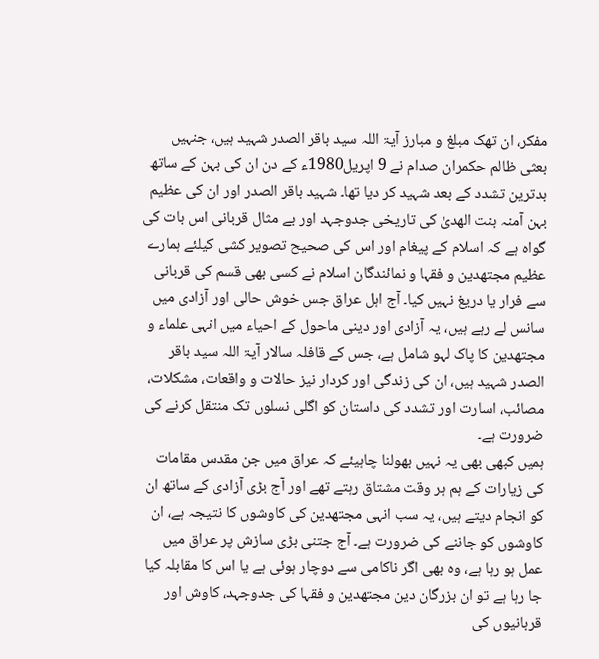مفکر، ان تھک مبلغ و مبارز آیۃ اللہ سید باقر الصدر شہید ہیں، جنہیں بعثی ظالم حکمران صدام نے 9 اپریل1980ء کے دن ان کی بہن کے ساتھ بدترین تشدد کے بعد شہید کر دیا تھا۔ شہید باقر الصدر اور ان کی عظیم بہن آمنہ بنت الھدیٰ کی تاریخی جدوجہد اور بے مثال قربانی اس بات کی گواہ ہے کہ اسلام کے پیغام اور اس کی صحیح تصویر کشی کیلئے ہمارے عظیم مجتھدین و فقہا و نمائندگان اسلام نے کسی بھی قسم کی قربانی سے فرار یا دریغ نہیں کیا۔ آج اہل عراق جس خوش حالی اور آزادی میں سانس لے رہے ہیں، یہ آزادی اور دینی ماحول کے احیاء میں انہی علماء و مجتھدین کا پاک لہو شامل ہے، جس کے قافلہ سالار آیۃ اللہ سید باقر الصدر شہید ہیں، ان کی زندگی اور کردار نیز حالات و واقعات، مشکلات، مصائب، اسارت اور تشدد کی داستان کو اگلی نسلوں تک منتقل کرنے کی ضرورت ہے۔
ہمیں کبھی بھی یہ نہیں بھولنا چاہیئے کہ عراق میں جن مقدس مقامات کی زیارات کے ہم ہر وقت مشتاق رہتے تھے اور آج بڑی آزادی کے ساتھ ان کو انجام دیتے ہیں، یہ سب انہی مجتھدین کی کاوشوں کا نتیجہ ہے، ان کاوشوں کو جاننے کی ضرورت ہے۔ آج جتنی بڑی سازش پر عراق میں عمل ہو رہا ہے، وہ بھی اگر ناکامی سے دوچار ہوئی ہے یا اس کا مقابلہ کیا جا رہا ہے تو ان بزرگان دین مجتھدین و فقہا کی جدوجہد، کاوش اور قربانیوں کی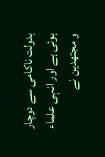بدولت ناکامی سے دوچار ہوئی ہے اور انہی علماء و مجتھدین نے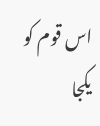اس قوم کو یکجا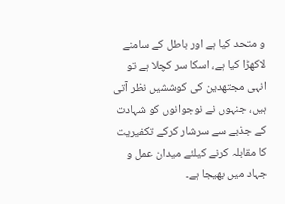و متحد کیا ہے اور باطل کے سامنے لاکھڑا کیا ہے، اسکا سر کچلا ہے تو انہی مجتھدین کی کوششیں نظر آتی ہیں، جنہوں نے نوجوانوں کو شہادت کے جذبے سے سرشار کرکے تکفیریت کا مقابلہ کرنے کیلئے میدان عمل و جہاد میں بھیجا ہے۔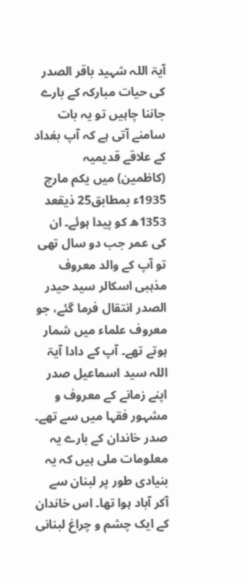آیۃ اللہ شہید باقر الصدر کی حیات مبارکہ کے بارے جاننا چاہیں تو یہ بات سامنے آتی ہے کہ آپ بغداد کے علاقے قدیمیہ (کاظمین) میں یکم مارچ 1935ء بمطابق25 ذیقعد 1353ھ کو پیدا ہوئے۔ ان کی عمر جب دو سال تھی تو آپ کے والد معروف مذہبی اسکالر سید حیدر الصدر انتقال فرما گئے، جو معروف علماء میں شمار ہوتے تھے۔ آپ کے دادا آیۃ اللہ سید اسماعیل صدر اپنے زمانے کے معروف و مشہور فقہا میں سے تھے۔ صدر خاندان کے بارے یہ معلومات ملی ہیں کہ یہ بنیادی طور پر لبنان سے آکر آباد ہوا تھا۔ اس خاندان کے ایک چشم و چراغ لبنانی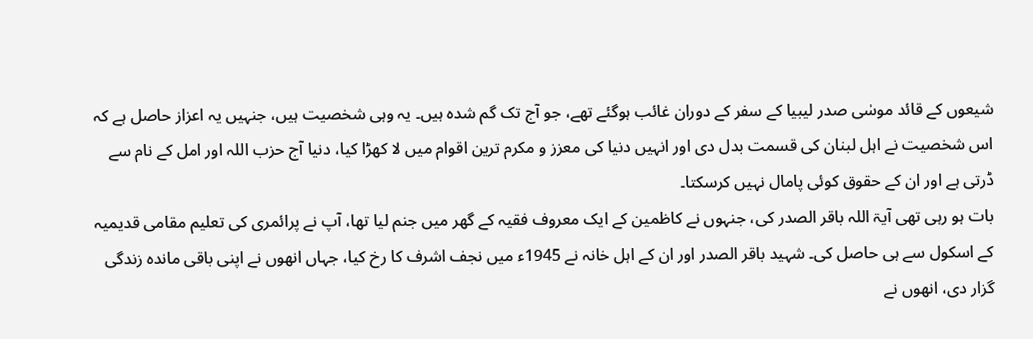شیعوں کے قائد موسٰی صدر لیبیا کے سفر کے دوران غائب ہوگئے تھے، جو آج تک گم شدہ ہیں۔ یہ وہی شخصیت ہیں، جنہیں یہ اعزاز حاصل ہے کہ اس شخصیت نے اہل لبنان کی قسمت بدل دی اور انہیں دنیا کی معزز و مکرم ترین اقوام میں لا کھڑا کیا، دنیا آج حزب اللہ اور امل کے نام سے ڈرتی ہے اور ان کے حقوق کوئی پامال نہیں کرسکتا۔
بات ہو رہی تھی آیۃ اللہ باقر الصدر کی، جنہوں نے کاظمین کے ایک معروف فقیہ کے گھر میں جنم لیا تھا، آپ نے پرائمری کی تعلیم مقامی قدیمیہ کے اسکول سے ہی حاصل کی۔ شہید باقر الصدر اور ان کے اہل خانہ نے 1945ء میں نجف اشرف کا رخ کیا، جہاں انھوں نے اپنی باقی ماندہ زندگی گزار دی، انھوں نے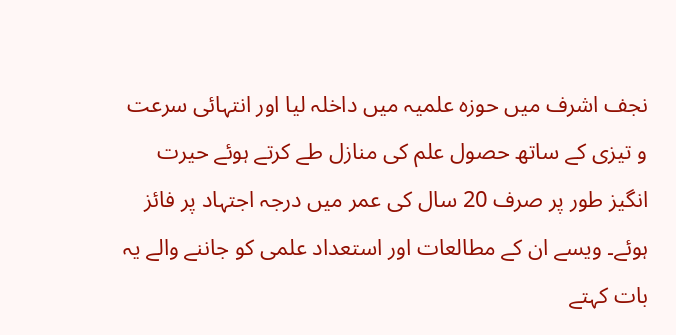نجف اشرف میں حوزہ علمیہ میں داخلہ لیا اور انتہائی سرعت و تیزی کے ساتھ حصول علم کی منازل طے کرتے ہوئے حیرت انگیز طور پر صرف 20 سال کی عمر میں درجہ اجتہاد پر فائز ہوئے۔ ویسے ان کے مطالعات اور استعداد علمی کو جاننے والے یہ بات کہتے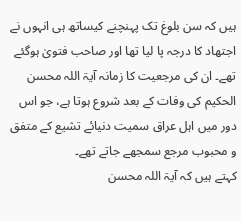ہیں کہ سن بلوغ تک پہنچنے کیساتھ ہی انہوں نے اجتھاد کا درجہ پا لیا تھا اور صاحب فتویٰ ہوگئے تھے۔ ان کی مرجعیت کا زمانہ آیۃ اللہ محسن الحکیم کی وفات کے بعد شروع ہوتا ہے، جو اس دور میں اہل عراق سمیت دنیائے تشیع کے متفق و محبوب مرجع سمجھے جاتے تھے۔
کہتے ہیں کہ آیۃ اللہ محسن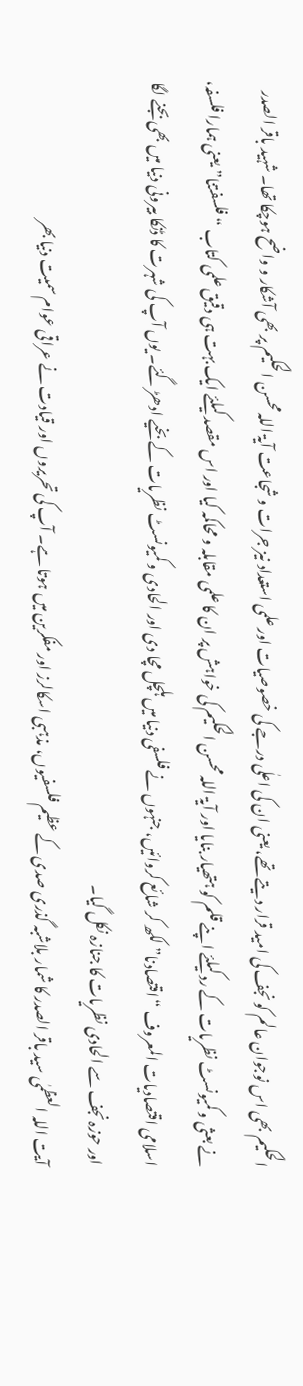الحکیم بھی اس نوجوان عالم کو نجف کی امید قرار دیتے تھے، یعنی ان کی اعلٰی درجے کی خصوصیات اور علمی استعداد نیز جرات و شجاعت آیۃ اللہ محسن الحکیم پر بھی آشکار و واضح ہوچکا تھا۔ شہید باقر الصدر نے بعثی و کمیونسٹ نظریات کے رد کیلئے اپنے قلم کو ہتھیار بنایا اور آیۃ اللہ محسن الحکیم کی خواہش پر ان کا علمی مقابلہ و محاکمہ کیا اور اس مقصد کیلئے ایک بہت ہی دقیق علمی کتاب “فلسفتنا” یعنی ہمارا فلسفہ، اسلامی اقتصادیات المعروف “اقتصادنا” لکھ کر شائع کروائیں، جنہوں نے فلسفی دنیا میں ہلچل مچا دی اور الحادی و کمیونسٹ نظریات کے بخیے ادھڑ گئے۔ یوں آپ کی شہرت کا ڈنکا بیرونی دنیا میں بھی بجنے لگا اور حوزہ نجف سے الحادی نظریات کا جنازہ نکل گیا۔
آیت اللہ العظمٰی سید باقر الصدر کا شمار بلاشبہ گذری صدی کے عظیم فلسفیوں، مذہبی اسکالرز اور مفکرین میں ہوتا ہے۔ آپ کی تحریروں اور قیادت نے عراقی عوام سمیت دنیا بھر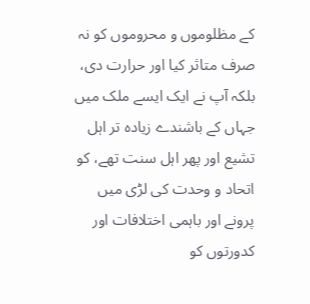کے مظلوموں و محروموں کو نہ صرف متاثر کیا اور حرارت دی، بلکہ آپ نے ایک ایسے ملک میں جہاں کے باشندے زیادہ تر اہل تشیع اور پھر اہل سنت تھے، کو اتحاد و وحدت کی لڑی میں پرونے اور باہمی اختلافات اور کدورتوں کو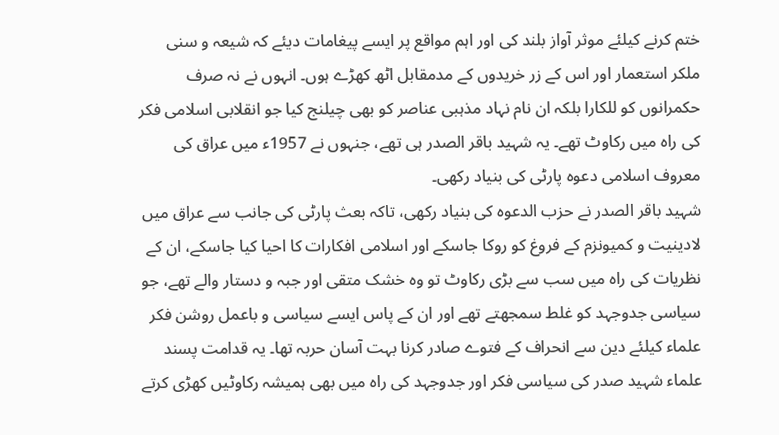ختم کرنے کیلئے موثر آواز بلند کی اور اہم مواقع پر ایسے پیغامات دیئے کہ شیعہ و سنی ملکر استعمار اور اس کے زر خریدوں کے مدمقابل اٹھ کھڑے ہوں۔ انہوں نے نہ صرف حکمرانوں کو للکارا بلکہ ان نام نہاد مذہبی عناصر کو بھی چیلنج کیا جو انقلابی اسلامی فکر کی راہ میں رکاوٹ تھے۔ یہ شہید باقر الصدر ہی تھے، جنہوں نے 1957ء میں عراق کی معروف اسلامی دعوہ پارٹی کی بنیاد رکھی۔
شہید باقر الصدر نے حزب الدعوہ کی بنیاد رکھی، تاکہ بعث پارٹی کی جانب سے عراق میں لادینیت و کمیونزم کے فروغ کو روکا جاسکے اور اسلامی افکارات کا احیا کیا جاسکے، ان کے نظریات کی راہ میں سب سے بڑی رکاوٹ تو وہ خشک متقی اور جبہ و دستار والے تھے، جو سیاسی جدوجہد کو غلط سمجھتے تھے اور ان کے پاس ایسے سیاسی و باعمل روشن فکر علماء کیلئے دین سے انحراف کے فتوے صادر کرنا بہت آسان حربہ تھا۔ یہ قدامت پسند علماء شہید صدر کی سیاسی فکر اور جدوجہد کی راہ میں بھی ہمیشہ رکاوٹیں کھڑی کرتے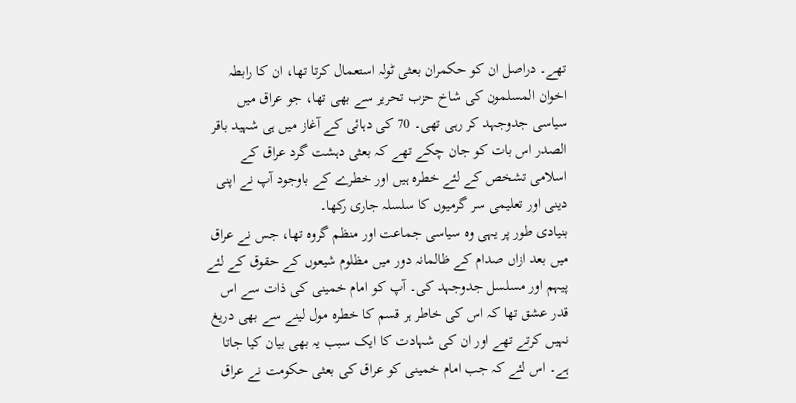تھے۔ دراصل ان کو حکمران بعثی ٹولہ استعمال کرتا تھا، ان کا رابطہ اخوان المسلمون کی شاخ حزب تحریر سے بھی تھا، جو عراق میں سیاسی جدوجہد کر رہی تھی۔ 70 کی دہائی کے آغاز میں ہی شہید باقر الصدر اس بات کو جان چکے تھے کہ بعثی دہشت گرد عراق کے اسلامی تشخص کے لئے خطرہ ہیں اور خطرے کے باوجود آپ نے اپنی دینی اور تعلیمی سر گرمیوں کا سلسلہ جاری رکھا۔
بنیادی طور پر یہی وہ سیاسی جماعت اور منظم گروہ تھا، جس نے عراق میں بعد ازاں صدام کے ظالمانہ دور میں مظلوم شیعوں کے حقوق کے لئے پیہم اور مسلسل جدوجہد کی۔ آپ کو امام خمینی کی ذات سے اس قدر عشق تھا کہ اس کی خاطر ہر قسم کا خطرہ مول لینے سے بھی دریغ نہیں کرتے تھے اور ان کی شہادت کا ایک سبب یہ بھی بیان کیا جاتا ہے۔ اس لئے کہ جب امام خمینی کو عراق کی بعثی حکومت نے عراق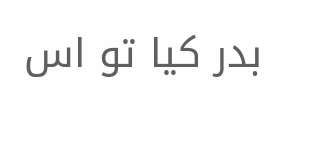بدر کیا تو اس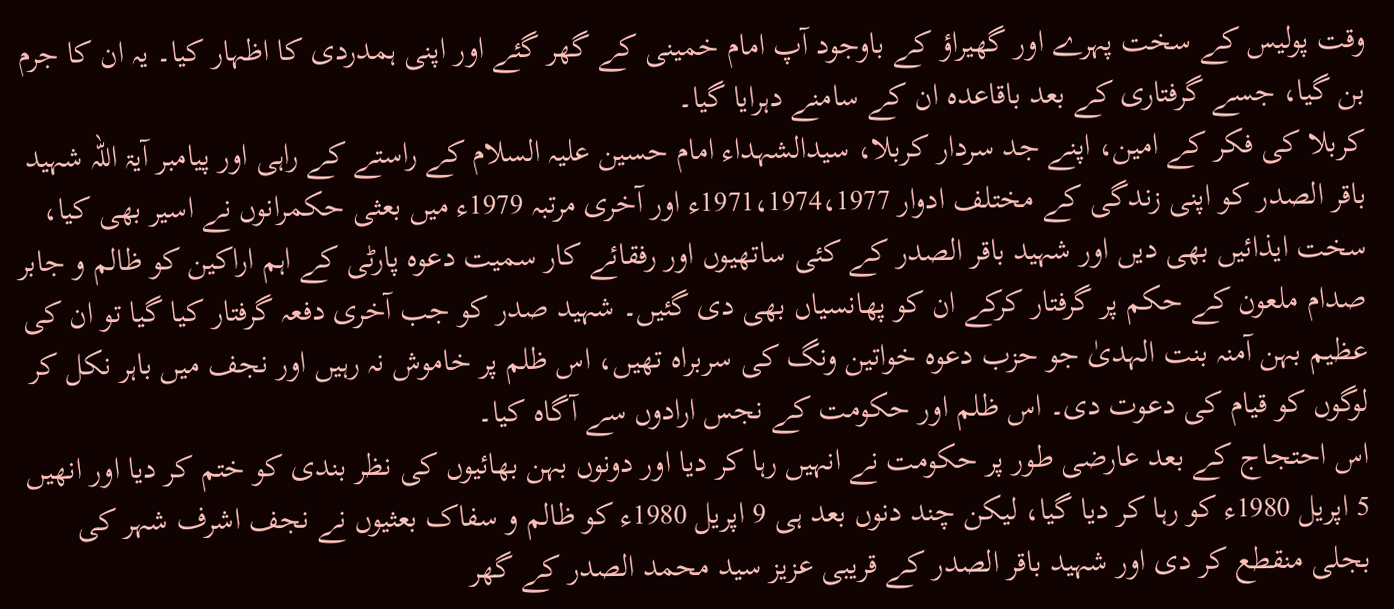وقت پولیس کے سخت پہرے اور گھیراؤ کے باوجود آپ امام خمینی کے گھر گئے اور اپنی ہمدردی کا اظہار کیا۔ یہ ان کا جرم بن گیا، جسے گرفتاری کے بعد باقاعدہ ان کے سامنے دہرایا گیا۔
کربلا کی فکر کے امین، اپنے جد سردار کربلا، سیدالشہداء امام حسین علیہ السلام کے راستے کے راہی اور پیامبر آیۃ اللہ شہید باقر الصدر کو اپنی زندگی کے مختلف ادوار 1971،1974،1977ء اور آخری مرتبہ 1979ء میں بعثی حکمرانوں نے اسیر بھی کیا، سخت ایذائیں بھی دیں اور شہید باقر الصدر کے کئی ساتھیوں اور رفقائے کار سمیت دعوہ پارٹی کے اہم اراکین کو ظالم و جابر صدام ملعون کے حکم پر گرفتار کرکے ان کو پھانسیاں بھی دی گئیں۔ شہید صدر کو جب آخری دفعہ گرفتار کیا گیا تو ان کی عظیم بہن آمنہ بنت الہدیٰ جو حزب دعوہ خواتین ونگ کی سربراہ تھیں، اس ظلم پر خاموش نہ رہیں اور نجف میں باہر نکل کر لوگوں کو قیام کی دعوت دی۔ اس ظلم اور حکومت کے نجس ارادوں سے آگاہ کیا۔
اس احتجاج کے بعد عارضی طور پر حکومت نے انہیں رہا کر دیا اور دونوں بہن بھائیوں کی نظر بندی کو ختم کر دیا اور انھیں 5 اپریل 1980ء کو رہا کر دیا گیا، لیکن چند دنوں بعد ہی 9 اپریل 1980ء کو ظالم و سفاک بعثیوں نے نجف اشرف شہر کی بجلی منقطع کر دی اور شہید باقر الصدر کے قریبی عزیز سید محمد الصدر کے گھر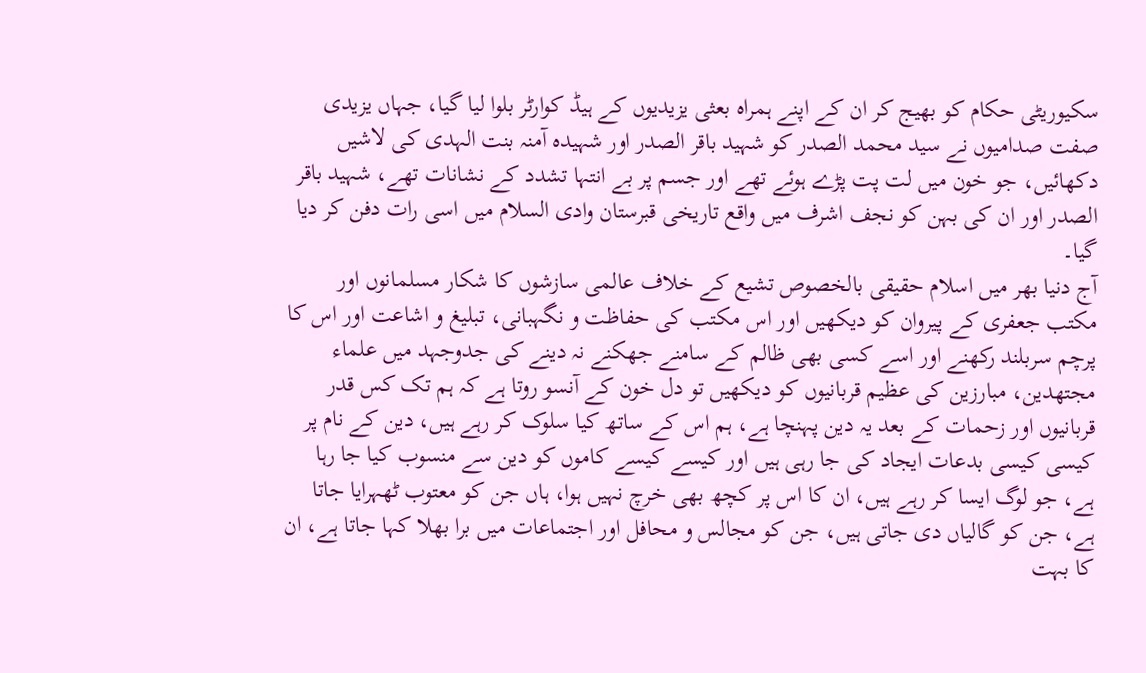سکیوریٹی حکام کو بھیج کر ان کے اپنے ہمراہ بعثی یزیدیوں کے ہیڈ کوارٹر بلوا لیا گیا، جہاں یزیدی صفت صدامیوں نے سید محمد الصدر کو شہید باقر الصدر اور شہیدہ آمنہ بنت الہدی کی لاشیں دکھائیں، جو خون میں لت پت پڑے ہوئے تھے اور جسم پر بے انتہا تشدد کے نشانات تھے، شہید باقر الصدر اور ان کی بہن کو نجف اشرف میں واقع تاریخی قبرستان وادی السلام میں اسی رات دفن کر دیا گیا۔
آج دنیا بھر میں اسلام حقیقی بالخصوص تشیع کے خلاف عالمی سازشوں کا شکار مسلمانوں اور مکتب جعفری کے پیروان کو دیکھیں اور اس مکتب کی حفاظت و نگہبانی، تبلیغ و اشاعت اور اس کا پرچم سربلند رکھنے اور اسے کسی بھی ظالم کے سامنے جھکنے نہ دینے کی جدوجہد میں علماء مجتھدین، مبارزین کی عظیم قربانیوں کو دیکھیں تو دل خون کے آنسو روتا ہے کہ ہم تک کس قدر قربانیوں اور زحمات کے بعد یہ دین پہنچا ہے، ہم اس کے ساتھ کیا سلوک کر رہے ہیں، دین کے نام پر کیسی کیسی بدعات ایجاد کی جا رہی ہیں اور کیسے کیسے کاموں کو دین سے منسوب کیا جا رہا ہے، جو لوگ ایسا کر رہے ہیں، ان کا اس پر کچھ بھی خرچ نہیں ہوا، ہاں جن کو معتوب ٹھہرایا جاتا ہے، جن کو گالیاں دی جاتی ہیں، جن کو مجالس و محافل اور اجتماعات میں برا بھلا کہا جاتا ہے، ان کا بہت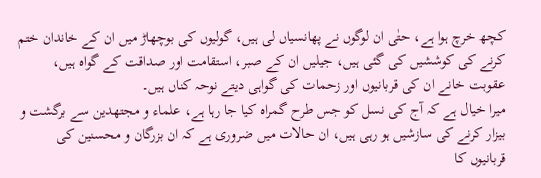کچھ خرچ ہوا ہے، حتٰی ان لوگوں نے پھانسیاں لی ہیں، گولیوں کی بوچھاڑ میں ان کے خاندان ختم کرنے کی کوششیں کی گئی ہیں، جیلیں ان کے صبر، استقامت اور صداقت کے گواہ ہیں، عقوبت خانے ان کی قربانیوں اور زحمات کی گواہی دیتے نوحہ کناں ہیں۔
میرا خیال ہے کہ آج کی نسل کو جس طرح گمراہ کیا جا رہا ہے، علماء و مجتھدین سے برگشت و بیزار کرنے کی سازشیں ہو رہی ہیں، ان حالات میں ضروری ہے کہ ان بزرگان و محسنین کی قربانیوں کا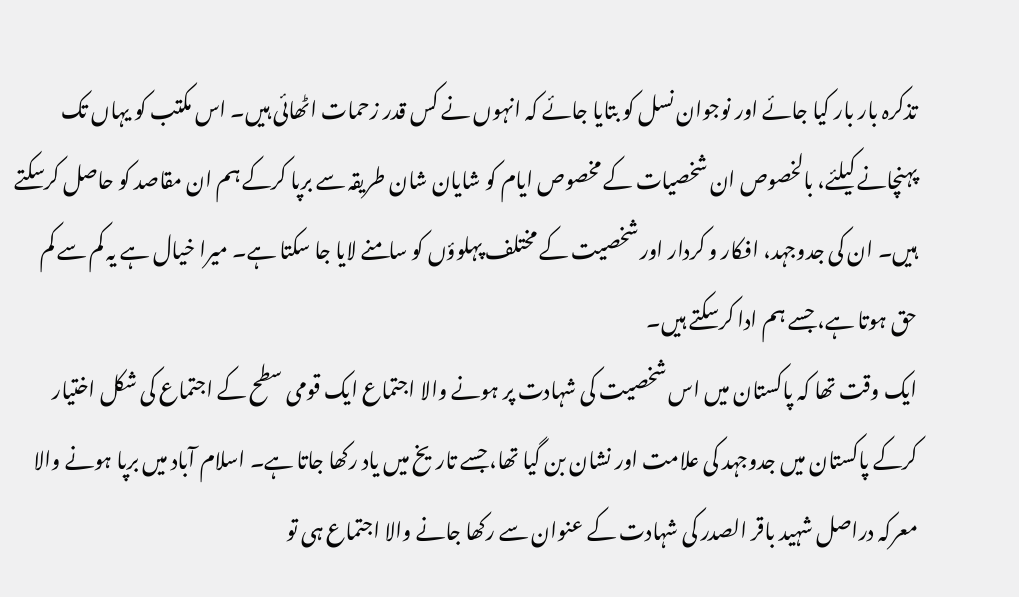تذکرہ بار بار کیا جائے اور نوجوان نسل کو بتایا جائے کہ انہوں نے کس قدر زحمات اٹھائی ہیں۔ اس مکتب کو یہاں تک پہنچانے کیلئے، بالخصوص ان شخصیات کے مخصوص ایام کو شایان شان طریقہ سے برپا کرکے ہم ان مقاصد کو حاصل کرسکتے ہیں۔ ان کی جدوجہد، افکار و کردار اور شخصیت کے مختلف پہلوؤں کو سامنے لایا جا سکتا ہے۔ میرا خیال ہے یہ کم سے کم حق ہوتا ہے، جسے ہم ادا کرسکتے ہیں۔
ایک وقت تھا کہ پاکستان میں اس شخصیت کی شہادت پر ہونے والا اجتماع ایک قومی سطح کے اجتماع کی شکل اختیار کرکے پاکستان میں جدوجہد کی علامت اور نشان بن گیا تھا، جسے تاریخ میں یاد رکھا جاتا ہے۔ اسلام آباد میں برپا ہونے والا معرکہ دراصل شہید باقر الصدر کی شہادت کے عنوان سے رکھا جانے والا اجتماع ہی تو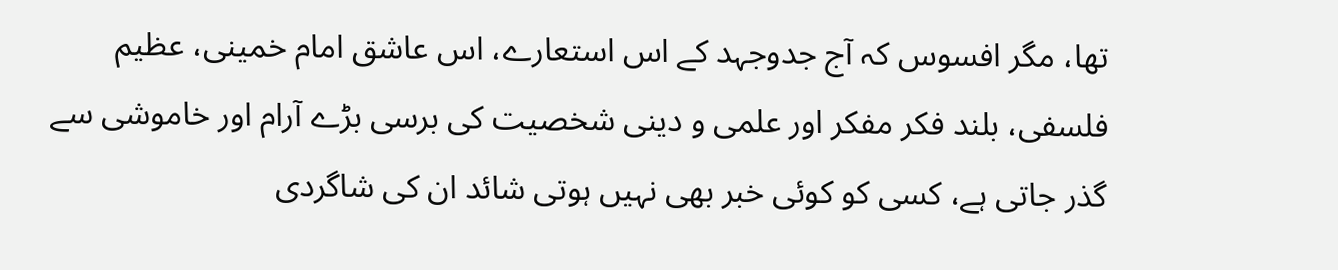تھا، مگر افسوس کہ آج جدوجہد کے اس استعارے، اس عاشق امام خمینی، عظیم فلسفی، بلند فکر مفکر اور علمی و دینی شخصیت کی برسی بڑے آرام اور خاموشی سے گذر جاتی ہے، کسی کو کوئی خبر بھی نہیں ہوتی شائد ان کی شاگردی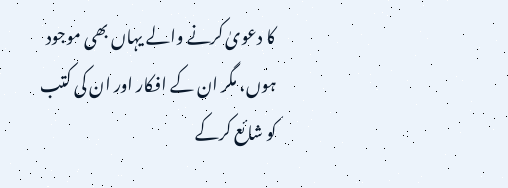کا دعویٰ کرنے والے یہاں بھی موجود ہوں، مگر ان کے افکار اور ان کی کتب کو شائع کرکے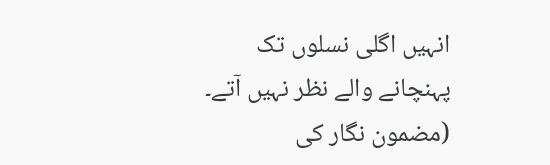انہیں اگلی نسلوں تک پہنچانے والے نظر نہیں آتے۔
(مضمون نگار کی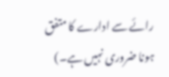رائے سے ادارے کا متفق ہونا ضروری نہیں ہے۔)